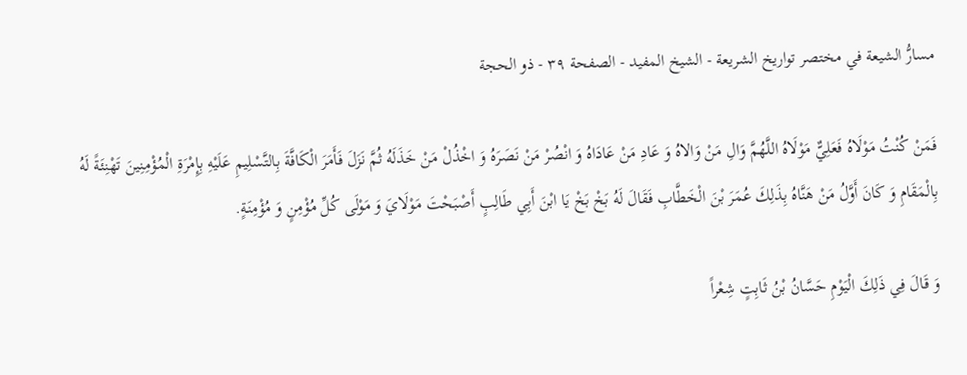مسارُّ الشيعة في مختصر تواريخ الشريعة - الشيخ المفيد - الصفحة ٣٩ - ذو الحجة

فَمَنْ كُنْتُ مَوْلَاهُ فَعَلِيٌّ مَوْلَاهُ اللَّهُمَّ وَالِ مَنْ وَالاهُ وَ عَادِ مَنْ عَادَاهُ وَ انْصُرْ مَنْ نَصَرَهُ وَ اخْذُلْ مَنْ خَذَلَهُ ثُمَّ نَزَلَ فَأَمَرَ الْكَافَّةَ بِالتَّسْلِيمِ عَلَيْهِ بِإِمْرَةِ الْمُؤْمِنِينَ تَهْنِئَةً لَهُ بِالْمَقَامِ وَ كَانَ أَوَّلُ مَنْ هَنَّاهُ بِذَلِكَ عُمَرَ بْنَ الْخَطَّابِ فَقَالَ لَهُ بَخْ بَخْ يَا ابْنَ أَبِي طَالِبٍ أَصْبَحْتَ مَوْلَايَ وَ مَوْلَى كُلِّ مُؤْمِنٍ وَ مُؤْمِنَةٍ.

وَ قَالَ فِي ذَلِكَ الْيَوْمِ حَسَّانُ بْنُ ثَابِتٍ شِعْراً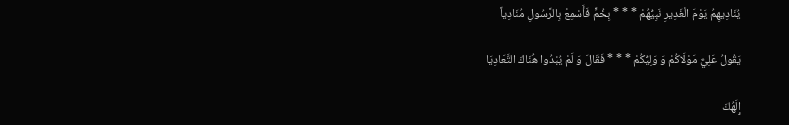يُنَادِيهِمُ يَوْمَ الْغَدِيرِ نَبِيُّهُمْ * * * بِخُمٍّ فَأَسْمِعْ بِالرَّسُولِ مُنَادِياً

يَقُولُ عَلِيٌّ مَوْلَاكُمْ وَ وَلِيُّكُمْ * * * فَقَالَ وَ لَمْ يُبْدُوا هُنَاكَ التَّعَادِيَا

إِلَهُكَ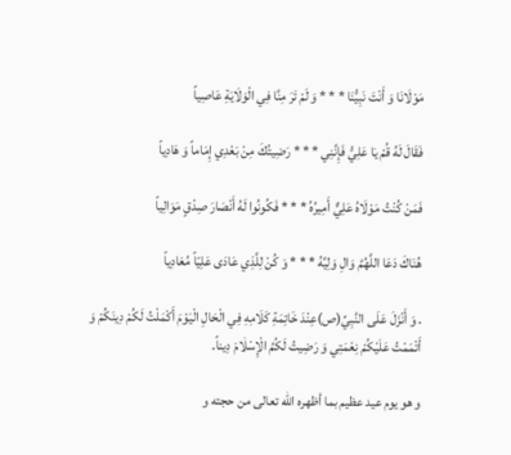مَوْلَانَا وَ أَنْتَ نَبِيُّنَا * * * وَ لَمْ تَرَ مِنَّا فِي الْوَلَايَةِ عَاصِياً

فَقَالَ لَهُ قُمْ يَا عَلِيُّ فَإِنَّنِي * * * رَضِيتُكَ مِنْ بَعْدِي إِمَاماً وَ هَادِياً

فَمَنْ كُنْتُ مَوْلَاهُ عَلِيٌّ أَمِيرُهُ * * * فَكُونُوا لَهُ أَنْصَارَ صِدْقٍ مَوَالِياً

هُنَاكَ دَعَا اللَّهُمَّ وَالِ وَلِيَّهُ * * * وَ كُنْ لِلَّذِي عَادَى عَلِيّاً مُعَادِياً

. وَ أَنْزَلَ عَلَى النَّبِيِّ(ص)عِنْدَ خَاتِمَةِ كَلَامِهِ فِي الْحَالِ الْيَوْمَ أَكْمَلْتُ لَكُمْ دِينَكُمْ وَ أَتْمَمْتُ عَلَيْكُمْ نِعْمَتِي وَ رَضِيتُ لَكُمُ الْإِسْلٰامَ دِيناً.

و هو يوم عيد عظيم بما أظهره الله تعالى من حجته و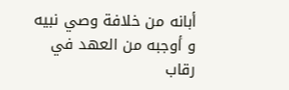أبانه من خلافة وصي نبيه و أوجبه من العهد في رقاب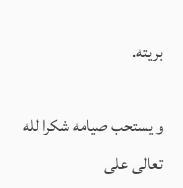بريته.

و يستحب صيامه شكرا لله تعالى على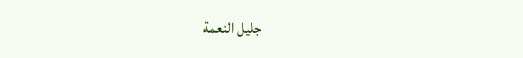جليل النعمة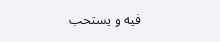فيه و يستحب